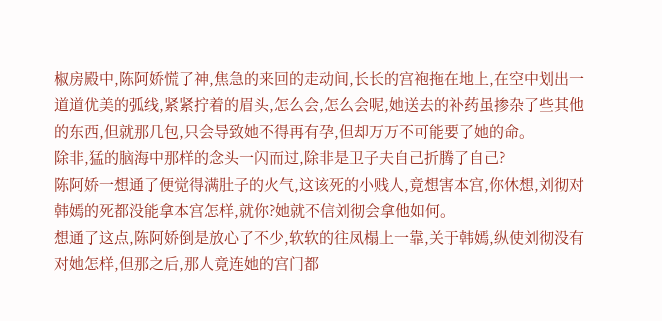椒房殿中,陈阿娇慌了神,焦急的来回的走动间,长长的宫袍拖在地上,在空中划出一道道优美的弧线,紧紧拧着的眉头,怎么会,怎么会呢,她送去的补药虽掺杂了些其他的东西,但就那几包,只会导致她不得再有孕,但却万万不可能要了她的命。
除非,猛的脑海中那样的念头一闪而过,除非是卫子夫自己折腾了自己?
陈阿娇一想通了便觉得满肚子的火气,这该死的小贱人,竟想害本宫,你休想,刘彻对韩嫣的死都没能拿本宫怎样,就你?她就不信刘彻会拿他如何。
想通了这点,陈阿娇倒是放心了不少,软软的往凤榻上一靠,关于韩嫣,纵使刘彻没有对她怎样,但那之后,那人竟连她的宫门都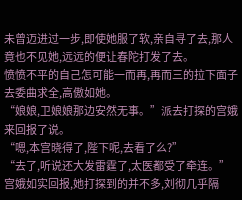未曾迈进过一步,即使她服了软,亲自寻了去,那人竟也不见她,远远的便让春陀打发了去。
愤愤不平的自己怎可能一而再,再而三的拉下面子去委曲求全,高傲如她。
“娘娘,卫娘娘那边安然无事。”派去打探的宫娥来回报了说。
“嗯,本宫晓得了,陛下呢,去看了么?”
“去了,听说还大发雷霆了,太医都受了牵连。”宫娥如实回报,她打探到的并不多,刘彻几乎隔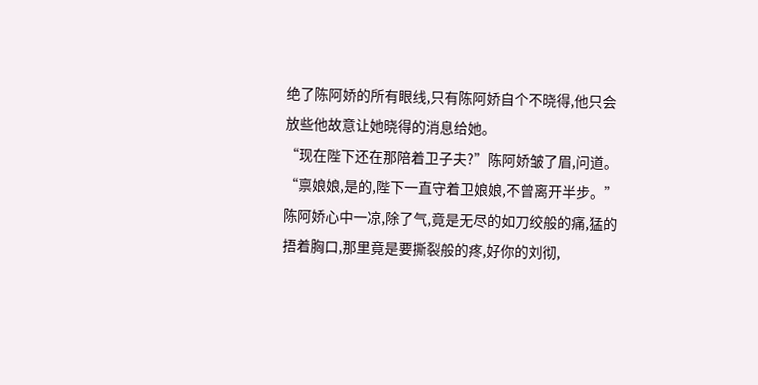绝了陈阿娇的所有眼线,只有陈阿娇自个不晓得,他只会放些他故意让她晓得的消息给她。
“现在陛下还在那陪着卫子夫?”陈阿娇皱了眉,问道。
“禀娘娘,是的,陛下一直守着卫娘娘,不曾离开半步。”
陈阿娇心中一凉,除了气,竟是无尽的如刀绞般的痛,猛的捂着胸口,那里竟是要撕裂般的疼,好你的刘彻,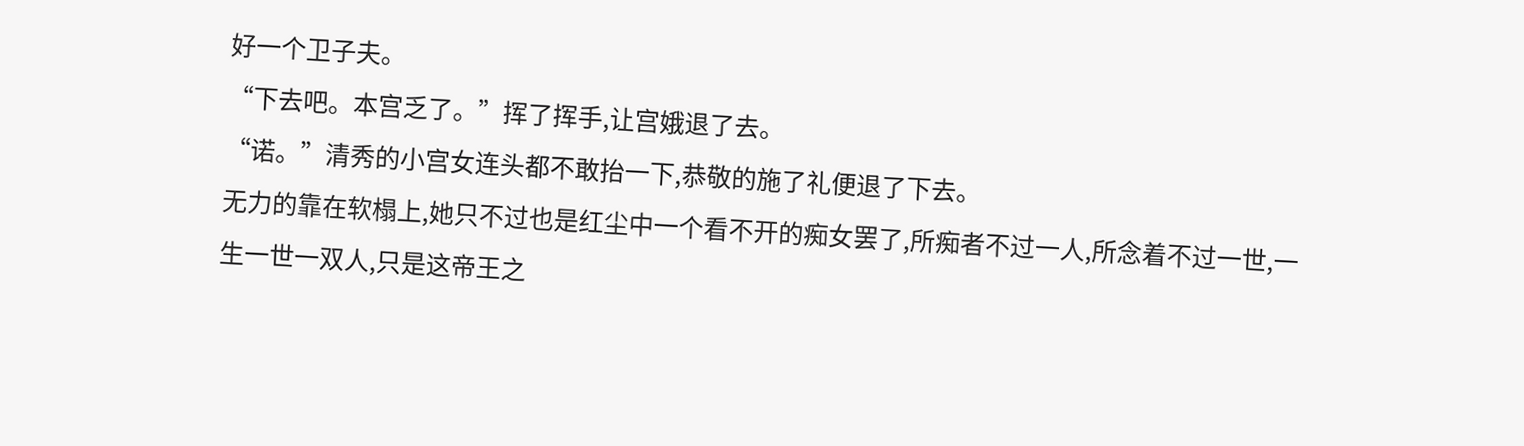好一个卫子夫。
“下去吧。本宫乏了。”挥了挥手,让宫娥退了去。
“诺。”清秀的小宫女连头都不敢抬一下,恭敬的施了礼便退了下去。
无力的靠在软榻上,她只不过也是红尘中一个看不开的痴女罢了,所痴者不过一人,所念着不过一世,一生一世一双人,只是这帝王之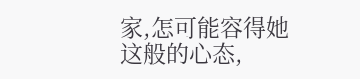家,怎可能容得她这般的心态,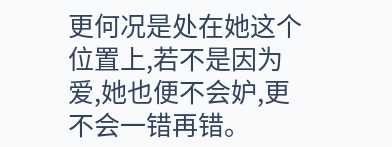更何况是处在她这个位置上,若不是因为爱,她也便不会妒,更不会一错再错。